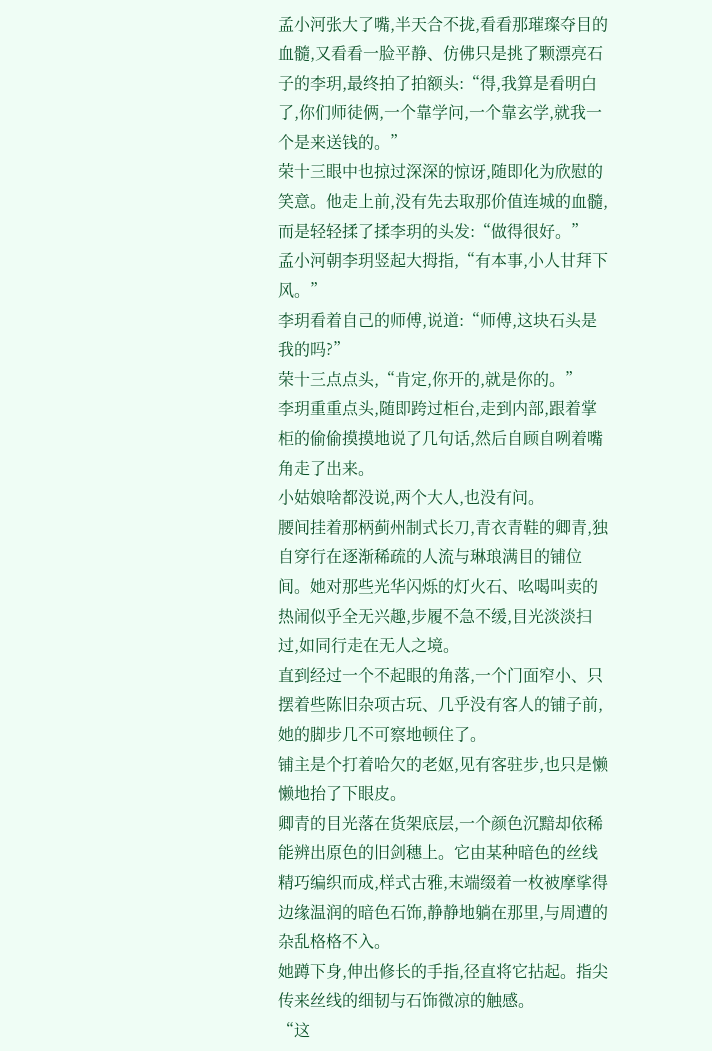孟小河张大了嘴,半天合不拢,看看那璀璨夺目的血髓,又看看一脸平静、仿佛只是挑了颗漂亮石子的李玥,最终拍了拍额头:“得,我算是看明白了,你们师徒俩,一个靠学问,一个靠玄学,就我一个是来送钱的。”
荣十三眼中也掠过深深的惊讶,随即化为欣慰的笑意。他走上前,没有先去取那价值连城的血髓,而是轻轻揉了揉李玥的头发:“做得很好。”
孟小河朝李玥竖起大拇指,“有本事,小人甘拜下风。”
李玥看着自己的师傅,说道:“师傅,这块石头是我的吗?”
荣十三点点头,“肯定,你开的,就是你的。”
李玥重重点头,随即跨过柜台,走到内部,跟着掌柜的偷偷摸摸地说了几句话,然后自顾自咧着嘴角走了出来。
小姑娘啥都没说,两个大人,也没有问。
腰间挂着那柄蓟州制式长刀,青衣青鞋的卿青,独自穿行在逐渐稀疏的人流与琳琅满目的铺位间。她对那些光华闪烁的灯火石、吆喝叫卖的热闹似乎全无兴趣,步履不急不缓,目光淡淡扫过,如同行走在无人之境。
直到经过一个不起眼的角落,一个门面窄小、只摆着些陈旧杂项古玩、几乎没有客人的铺子前,她的脚步几不可察地顿住了。
铺主是个打着哈欠的老妪,见有客驻步,也只是懒懒地抬了下眼皮。
卿青的目光落在货架底层,一个颜色沉黯却依稀能辨出原色的旧剑穗上。它由某种暗色的丝线精巧编织而成,样式古雅,末端缀着一枚被摩挲得边缘温润的暗色石饰,静静地躺在那里,与周遭的杂乱格格不入。
她蹲下身,伸出修长的手指,径直将它拈起。指尖传来丝线的细韧与石饰微凉的触感。
“这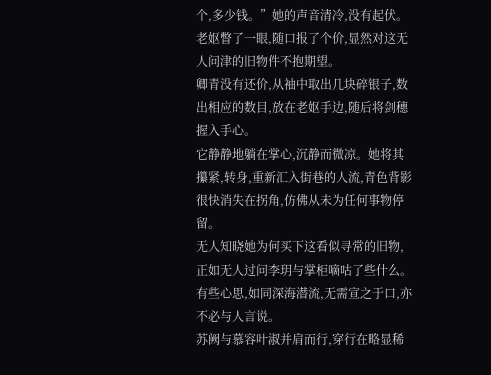个,多少钱。”她的声音清冷,没有起伏。
老妪瞥了一眼,随口报了个价,显然对这无人问津的旧物件不抱期望。
卿青没有还价,从袖中取出几块碎银子,数出相应的数目,放在老妪手边,随后将剑穗握入手心。
它静静地躺在掌心,沉静而微凉。她将其攥紧,转身,重新汇入街巷的人流,青色背影很快消失在拐角,仿佛从未为任何事物停留。
无人知晓她为何买下这看似寻常的旧物,正如无人过问李玥与掌柜嘀咕了些什么。
有些心思,如同深海潜流,无需宣之于口,亦不必与人言说。
苏阙与慕容叶淑并肩而行,穿行在略显稀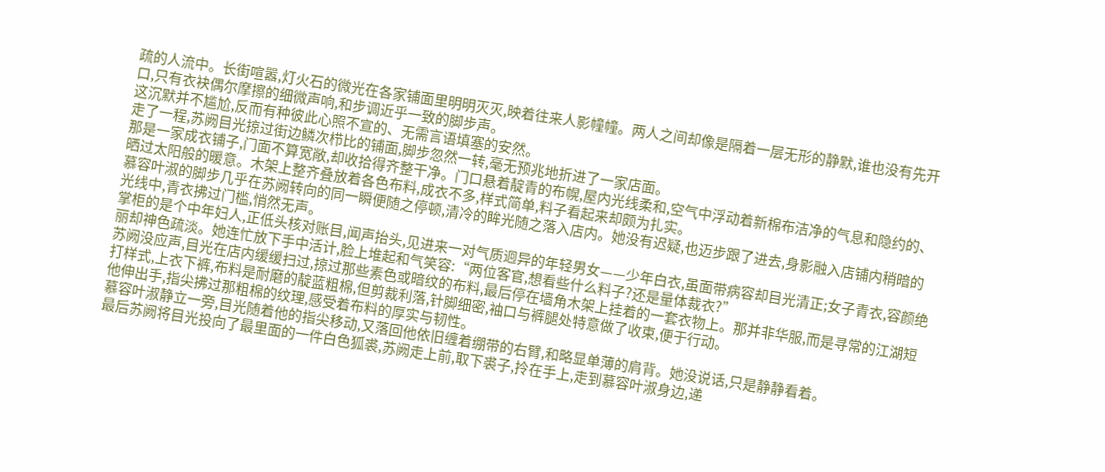疏的人流中。长街喧嚣,灯火石的微光在各家铺面里明明灭灭,映着往来人影幢幢。两人之间却像是隔着一层无形的静默,谁也没有先开口,只有衣袂偶尔摩擦的细微声响,和步调近乎一致的脚步声。
这沉默并不尴尬,反而有种彼此心照不宣的、无需言语填塞的安然。
走了一程,苏阙目光掠过街边鳞次栉比的铺面,脚步忽然一转,毫无预兆地折进了一家店面。
那是一家成衣铺子,门面不算宽敞,却收拾得齐整干净。门口悬着靛青的布幌,屋内光线柔和,空气中浮动着新棉布洁净的气息和隐约的、晒过太阳般的暖意。木架上整齐叠放着各色布料,成衣不多,样式简单,料子看起来却颇为扎实。
慕容叶淑的脚步几乎在苏阙转向的同一瞬便随之停顿,清冷的眸光随之落入店内。她没有迟疑,也迈步跟了进去,身影融入店铺内稍暗的光线中,青衣拂过门槛,悄然无声。
掌柜的是个中年妇人,正低头核对账目,闻声抬头,见进来一对气质迥异的年轻男女——少年白衣,虽面带病容却目光清正;女子青衣,容颜绝丽却神色疏淡。她连忙放下手中活计,脸上堆起和气笑容:“两位客官,想看些什么料子?还是量体裁衣?”
苏阙没应声,目光在店内缓缓扫过,掠过那些素色或暗纹的布料,最后停在墙角木架上挂着的一套衣物上。那并非华服,而是寻常的江湖短打样式,上衣下裤,布料是耐磨的靛蓝粗棉,但剪裁利落,针脚细密,袖口与裤腿处特意做了收束,便于行动。
他伸出手,指尖拂过那粗棉的纹理,感受着布料的厚实与韧性。
慕容叶淑静立一旁,目光随着他的指尖移动,又落回他依旧缠着绷带的右臂,和略显单薄的肩背。她没说话,只是静静看着。
最后苏阙将目光投向了最里面的一件白色狐裘,苏阙走上前,取下裘子,拎在手上,走到慕容叶淑身边,递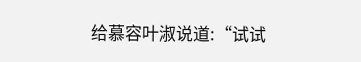给慕容叶淑说道:“试试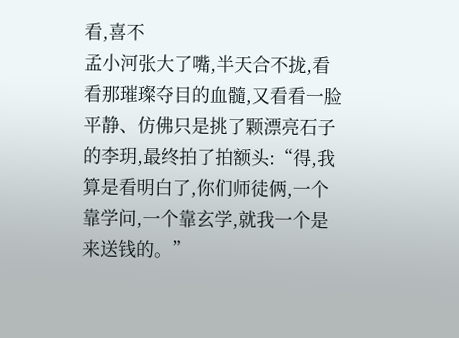看,喜不
孟小河张大了嘴,半天合不拢,看看那璀璨夺目的血髓,又看看一脸平静、仿佛只是挑了颗漂亮石子的李玥,最终拍了拍额头:“得,我算是看明白了,你们师徒俩,一个靠学问,一个靠玄学,就我一个是来送钱的。”